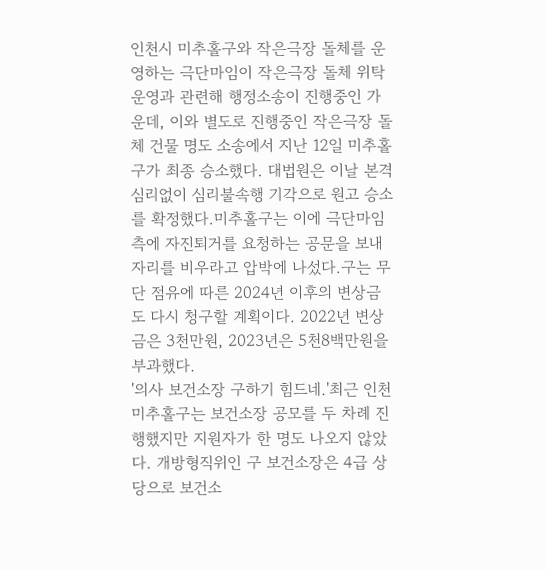인천시 미추홀구와 작은극장 돌체를 운영하는 극단마임이 작은극장 돌체 위탁 운영과 관련해 행정소송이 진행중인 가운데, 이와 별도로 진행중인 작은극장 돌체 건물 명도 소송에서 지난 12일 미추홀구가 최종 승소했다. 대법원은 이날 본격 심리없이 심리불속행 기각으로 원고 승소를 확정했다.미추홀구는 이에 극단마임측에 자진퇴거를 요청하는 공문을 보내 자리를 비우라고 압박에 나섰다.구는 무단 점유에 따른 2024년 이후의 변상금도 다시 청구할 계획이다. 2022년 변상금은 3천만원, 2023년은 5천8백만원을 부과했다.
'의사 보건소장 구하기 힘드네.'최근 인천 미추홀구는 보건소장 공모를 두 차례 진행했지만 지원자가 한 명도 나오지 않았다. 개방형직위인 구 보건소장은 4급 상당으로 보건소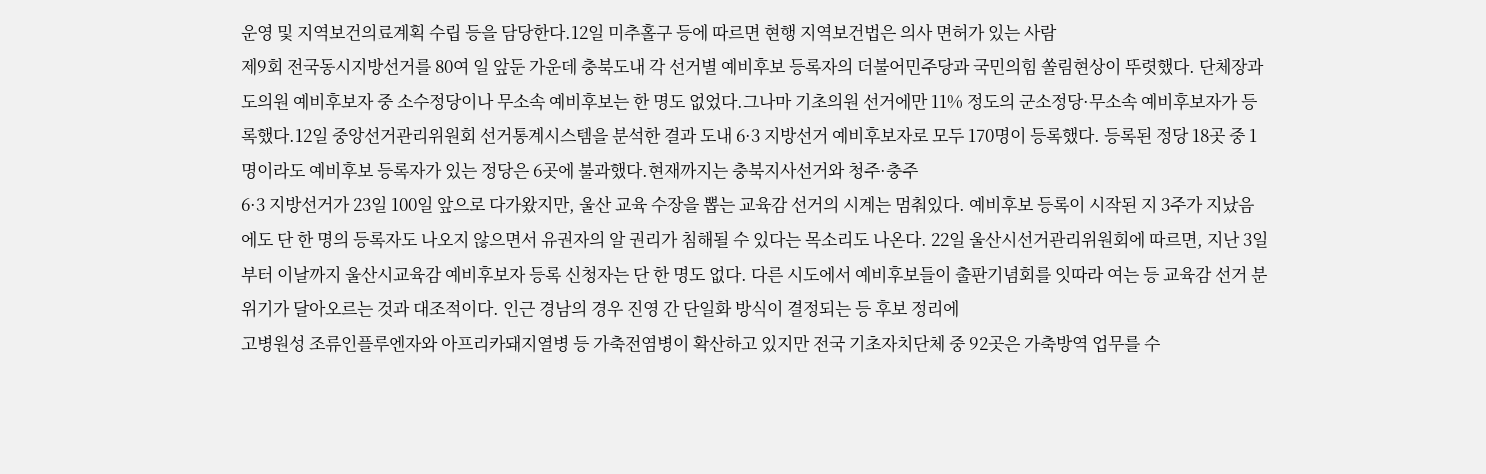운영 및 지역보건의료계획 수립 등을 담당한다.12일 미추홀구 등에 따르면 현행 지역보건법은 의사 면허가 있는 사람
제9회 전국동시지방선거를 80여 일 앞둔 가운데 충북도내 각 선거별 예비후보 등록자의 더불어민주당과 국민의힘 쏠림현상이 뚜렷했다. 단체장과 도의원 예비후보자 중 소수정당이나 무소속 예비후보는 한 명도 없었다.그나마 기초의원 선거에만 11% 정도의 군소정당·무소속 예비후보자가 등록했다.12일 중앙선거관리위원회 선거통계시스템을 분석한 결과 도내 6·3 지방선거 예비후보자로 모두 170명이 등록했다. 등록된 정당 18곳 중 1명이라도 예비후보 등록자가 있는 정당은 6곳에 불과했다.현재까지는 충북지사선거와 청주·충주
6·3 지방선거가 23일 100일 앞으로 다가왔지만, 울산 교육 수장을 뽑는 교육감 선거의 시계는 멈춰있다. 예비후보 등록이 시작된 지 3주가 지났음에도 단 한 명의 등록자도 나오지 않으면서 유권자의 알 권리가 침해될 수 있다는 목소리도 나온다. 22일 울산시선거관리위원회에 따르면, 지난 3일부터 이날까지 울산시교육감 예비후보자 등록 신청자는 단 한 명도 없다. 다른 시도에서 예비후보들이 출판기념회를 잇따라 여는 등 교육감 선거 분위기가 달아오르는 것과 대조적이다. 인근 경남의 경우 진영 간 단일화 방식이 결정되는 등 후보 정리에
고병원성 조류인플루엔자와 아프리카돼지열병 등 가축전염병이 확산하고 있지만 전국 기초자치단체 중 92곳은 가축방역 업무를 수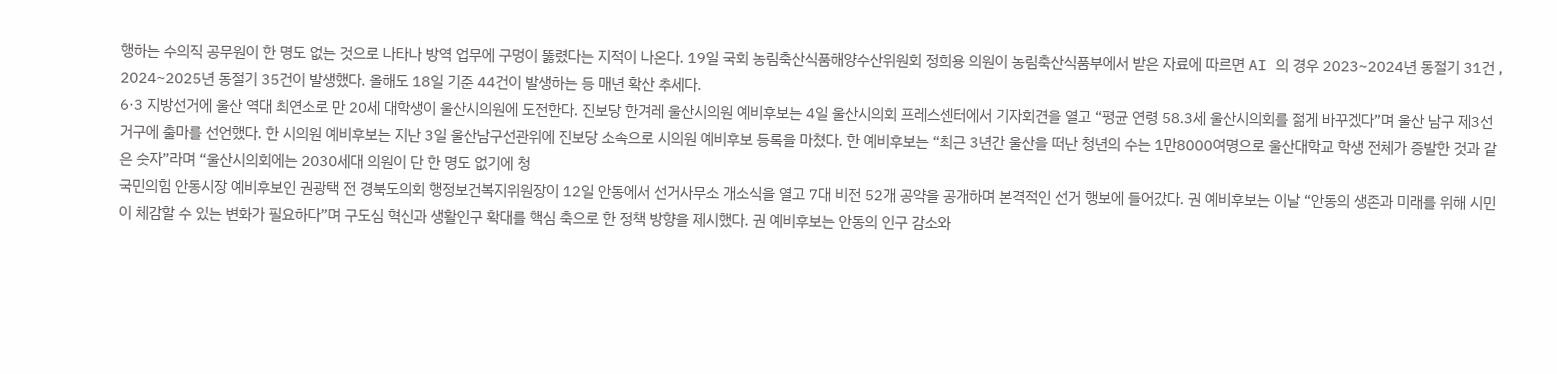행하는 수의직 공무원이 한 명도 없는 것으로 나타나 방역 업무에 구멍이 뚫렸다는 지적이 나온다. 19일 국회 농림축산식품해양수산위원회 정희용 의원이 농림축산식품부에서 받은 자료에 따르면 AI 의 경우 2023~2024년 동절기 31건 , 2024~2025년 동절기 35건이 발생했다. 올해도 18일 기준 44건이 발생하는 등 매년 확산 추세다.
6·3 지방선거에 울산 역대 최연소로 만 20세 대학생이 울산시의원에 도전한다. 진보당 한겨레 울산시의원 예비후보는 4일 울산시의회 프레스센터에서 기자회견을 열고 “평균 연령 58.3세 울산시의회를 젊게 바꾸겠다”며 울산 남구 제3선거구에 출마를 선언했다. 한 시의원 예비후보는 지난 3일 울산남구선관위에 진보당 소속으로 시의원 예비후보 등록을 마쳤다. 한 예비후보는 “최근 3년간 울산을 떠난 청년의 수는 1만8000여명으로 울산대학교 학생 전체가 증발한 것과 같은 숫자”라며 “울산시의회에는 2030세대 의원이 단 한 명도 없기에 청
국민의힘 안동시장 예비후보인 권광택 전 경북도의회 행정보건복지위원장이 12일 안동에서 선거사무소 개소식을 열고 7대 비전 52개 공약을 공개하며 본격적인 선거 행보에 들어갔다. 권 예비후보는 이날 “안동의 생존과 미래를 위해 시민이 체감할 수 있는 변화가 필요하다”며 구도심 혁신과 생활인구 확대를 핵심 축으로 한 정책 방향을 제시했다. 권 예비후보는 안동의 인구 감소와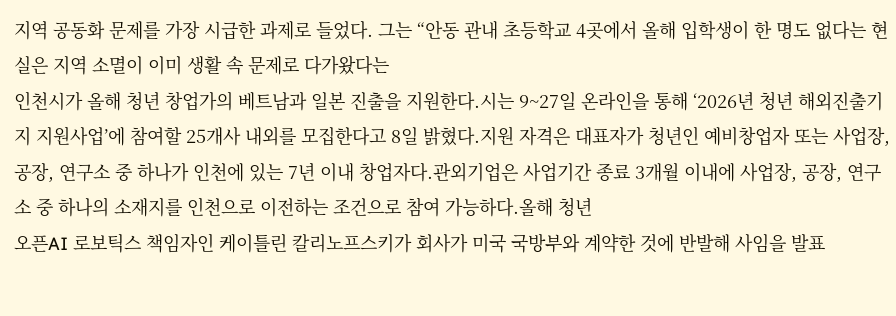지역 공동화 문제를 가장 시급한 과제로 들었다. 그는 “안동 관내 초등학교 4곳에서 올해 입학생이 한 명도 없다는 현실은 지역 소멸이 이미 생활 속 문제로 다가왔다는
인천시가 올해 청년 창업가의 베트남과 일본 진출을 지원한다.시는 9~27일 온라인을 통해 ‘2026년 청년 해외진출기지 지원사업’에 참여할 25개사 내외를 모집한다고 8일 밝혔다.지원 자격은 대표자가 청년인 예비창업자 또는 사업장, 공장, 연구소 중 하나가 인천에 있는 7년 이내 창업자다.관외기업은 사업기간 종료 3개월 이내에 사업장, 공장, 연구소 중 하나의 소재지를 인천으로 이전하는 조건으로 참여 가능하다.올해 청년
오픈AI 로보틱스 책임자인 케이틀린 칼리노프스키가 회사가 미국 국방부와 계약한 것에 반발해 사임을 발표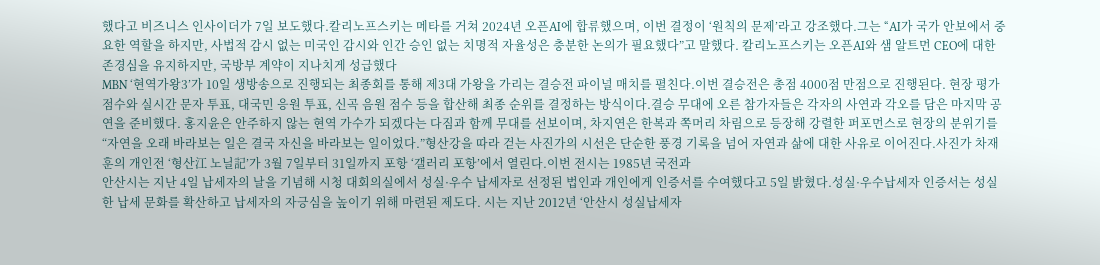했다고 비즈니스 인사이더가 7일 보도했다.칼리노프스키는 메타를 거쳐 2024년 오픈AI에 합류했으며, 이번 결정이 ‘원칙의 문제’라고 강조했다.그는 “AI가 국가 안보에서 중요한 역할을 하지만, 사법적 감시 없는 미국인 감시와 인간 승인 없는 치명적 자율성은 충분한 논의가 필요했다”고 말했다. 칼리노프스키는 오픈AI와 샘 알트먼 CEO에 대한 존경심을 유지하지만, 국방부 계약이 지나치게 성급했다
MBN ‘현역가왕3’가 10일 생방송으로 진행되는 최종회를 통해 제3대 가왕을 가리는 결승전 파이널 매치를 펼친다.이번 결승전은 총점 4000점 만점으로 진행된다. 현장 평가 점수와 실시간 문자 투표, 대국민 응원 투표, 신곡 음원 점수 등을 합산해 최종 순위를 결정하는 방식이다.결승 무대에 오른 참가자들은 각자의 사연과 각오를 담은 마지막 공연을 준비했다. 홍지윤은 안주하지 않는 현역 가수가 되겠다는 다짐과 함께 무대를 선보이며, 차지연은 한복과 쪽머리 차림으로 등장해 강렬한 퍼포먼스로 현장의 분위기를
“자연을 오래 바라보는 일은 결국 자신을 바라보는 일이었다.”형산강을 따라 걷는 사진가의 시선은 단순한 풍경 기록을 넘어 자연과 삶에 대한 사유로 이어진다.사진가 차재훈의 개인전 ‘형산江 노닐記’가 3월 7일부터 31일까지 포항 ‘갤러리 포항’에서 열린다.이번 전시는 1985년 국전과
안산시는 지난 4일 납세자의 날을 기념해 시청 대회의실에서 성실·우수 납세자로 선정된 법인과 개인에게 인증서를 수여했다고 5일 밝혔다.성실·우수납세자 인증서는 성실한 납세 문화를 확산하고 납세자의 자긍심을 높이기 위해 마련된 제도다. 시는 지난 2012년 ‘안산시 성실납세자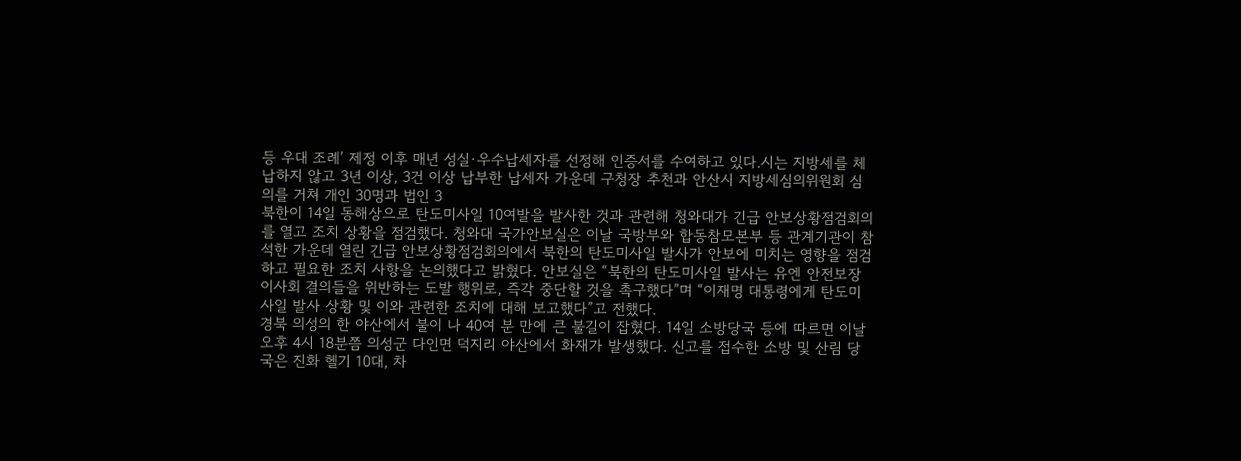등 우대 조례’ 제정 이후 매년 성실·우수납세자를 선정해 인증서를 수여하고 있다.시는 지방세를 체납하지 않고 3년 이상, 3건 이상 납부한 납세자 가운데 구청장 추천과 안산시 지방세심의위원회 심의를 거쳐 개인 30명과 법인 3
북한이 14일 동해상으로 탄도미사일 10여발을 발사한 것과 관련해 청와대가 긴급 안보상황점검회의를 열고 조치 상황을 점검했다. 청와대 국가안보실은 이날 국방부와 합동참모본부 등 관계기관이 참석한 가운데 열린 긴급 안보상황점검회의에서 북한의 탄도미사일 발사가 안보에 미치는 영향을 점검하고 필요한 조치 사항을 논의했다고 밝혔다. 안보실은 “북한의 탄도미사일 발사는 유엔 안전보장 이사회 결의들을 위반하는 도발 행위로, 즉각 중단할 것을 촉구했다”며 “이재명 대통령에게 탄도미사일 발사 상황 및 이와 관련한 조치에 대해 보고했다”고 전했다.
경북 의성의 한 야산에서 불이 나 40여 분 만에 큰 불길이 잡혔다. 14일 소방당국 등에 따르면 이날 오후 4시 18분쯤 의성군 다인면 덕지리 야산에서 화재가 발생했다. 신고를 접수한 소방 및 산림 당국은 진화 헬기 10대, 차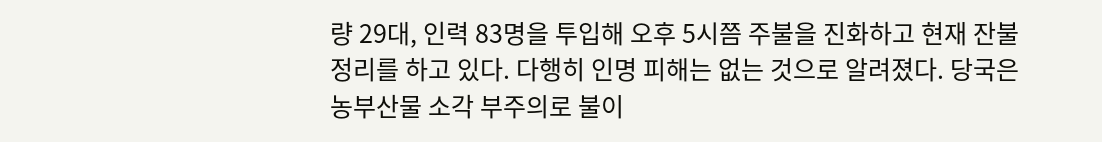량 29대, 인력 83명을 투입해 오후 5시쯤 주불을 진화하고 현재 잔불 정리를 하고 있다. 다행히 인명 피해는 없는 것으로 알려졌다. 당국은 농부산물 소각 부주의로 불이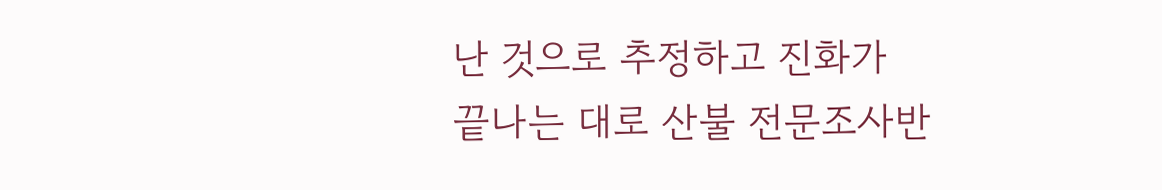난 것으로 추정하고 진화가 끝나는 대로 산불 전문조사반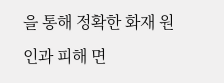을 통해 정확한 화재 원인과 피해 면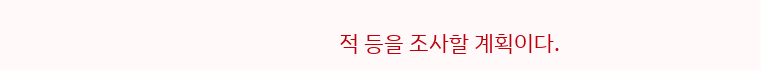적 등을 조사할 계획이다.